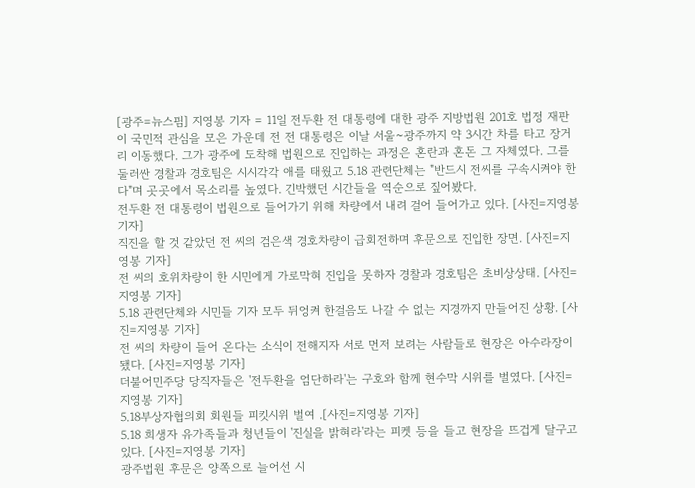[광주=뉴스핌] 지영봉 기자 = 11일 전두환 전 대통령에 대한 광주 지방법원 201호 법정 재판이 국민적 관심을 모은 가운데 전 전 대통령은 이날 서울~광주까지 약 3시간 차를 타고 장거리 이동했다. 그가 광주에 도착해 법원으로 진입하는 과정은 혼란과 혼돈 그 자체였다. 그를 둘러싼 경찰과 경호팀은 시시각각 애를 태웠고 5.18 관련단체는 "반드시 전씨를 구속시켜야 한다"며 곳곳에서 목소리를 높였다. 긴박했던 시간들을 역순으로 짚어봤다.
전두환 전 대통령이 법원으로 들어가기 위해 차량에서 내려 걸어 들어가고 있다. [사진=지영봉 기자]
직진을 할 것 같았던 전 씨의 검은색 경호차량이 급회전하며 후문으로 진입한 장면. [사진=지영봉 기자]
전 씨의 호위차량이 한 시민에게 가로막혀 진입을 못하자 경찰과 경호팀은 초비상상태. [사진=지영봉 기자]
5.18 관련단체와 시민들 기자 모두 뒤엉켜 한걸음도 나갈 수 없는 지경까지 만들어진 상황. [사진=지영봉 기자]
전 씨의 차량이 들어 온다는 소식이 전해지자 서로 먼저 보려는 사람들로 현장은 아수라장이 됐다. [사진=지영봉 기자]
더불어민주당 당직자들은 '전두환을 엄단하라'는 구호와 함께 현수막 시위를 벌였다. [사진=지영봉 기자]
5.18부상자협의회 회원들 피킷시위 벌여 .[사진=지영봉 기자]
5.18 희생자 유가족들과 청년들이 '진실을 밝혀라'라는 피켓 등을 들고 현장을 뜨겁게 달구고 있다. [사진=지영봉 기자]
광주법원 후문은 양쪽으로 늘어선 시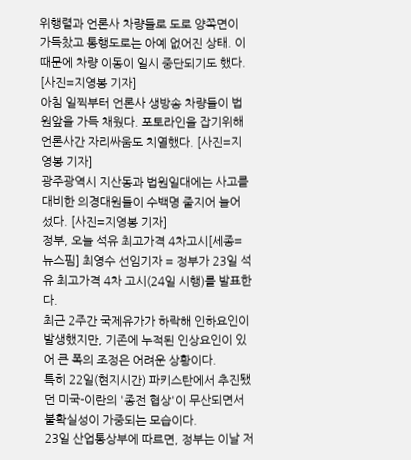위행렬과 언론사 차량들로 도로 양쪽면이 가득찼고 통행도로는 아예 없어진 상태. 이 때문에 차량 이동이 일시 중단되기도 했다. [사진=지영봉 기자]
아침 일찍부터 언론사 생방송 차량들이 법원앞을 가득 채웠다. 포토라인을 잡기위해 언론사간 자리싸움도 치열했다. [사진=지영봉 기자]
광주광역시 지산동과 법원일대에는 사고를 대비한 의경대원들이 수백명 줄지어 늘어섰다. [사진=지영봉 기자]
정부, 오늘 석유 최고가격 4차고시[세종=뉴스핌] 최영수 선임기자 = 정부가 23일 석유 최고가격 4차 고시(24일 시행)를 발표한다.
최근 2주간 국제유가가 하락해 인하요인이 발생했지만, 기존에 누적된 인상요인이 있어 큰 폭의 조정은 어려운 상황이다.
특히 22일(현지시간) 파키스탄에서 추진됐던 미국-이란의 '종전 협상'이 무산되면서 불확실성이 가중되는 모습이다.
23일 산업통상부에 따르면, 정부는 이날 저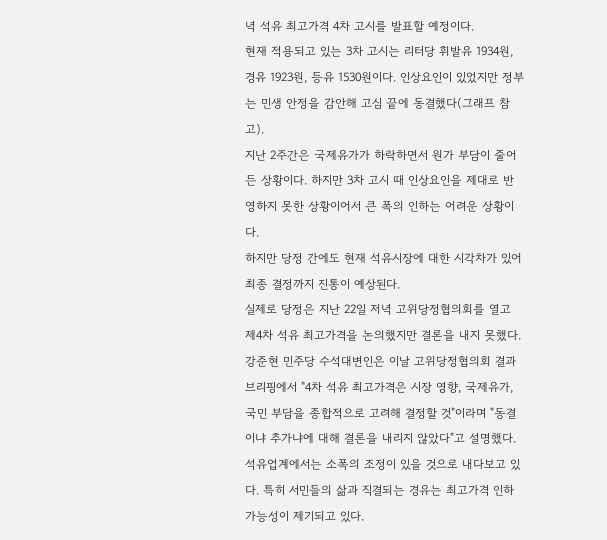녁 석유 최고가격 4차 고시를 발표할 예정이다.
현재 적용되고 있는 3차 고시는 리터당 휘발유 1934원, 경유 1923원, 등유 1530원이다. 인상요인이 있었지만 정부는 민생 안정을 감안해 고심 끝에 동결했다(그래프 참고).
지난 2주간은 국제유가가 하락하면서 원가 부담이 줄어든 상황이다. 하지만 3차 고시 때 인상요인을 제대로 반영하지 못한 상황이어서 큰 폭의 인하는 어려운 상황이다.
하지만 당정 간에도 현재 석유시장에 대한 시각차가 있어 최종 결정까지 진통이 예상된다.
실제로 당정은 지난 22일 저녁 고위당정협의회를 열고 제4차 석유 최고가격을 논의했지만 결론을 내지 못했다.
강준현 민주당 수석대변인은 이날 고위당정협의회 결과 브리핑에서 "4차 석유 최고가격은 시장 영향, 국제유가, 국민 부담을 종합적으로 고려해 결정할 것"이라며 "동결이냐 추가냐에 대해 결론을 내리지 않았다"고 설명했다.
석유업계에서는 소폭의 조정이 있을 것으로 내다보고 있다. 특히 서민들의 삶과 직결되는 경유는 최고가격 인하 가능성이 제기되고 있다.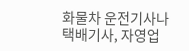화물차 운전기사나 택배기사, 자영업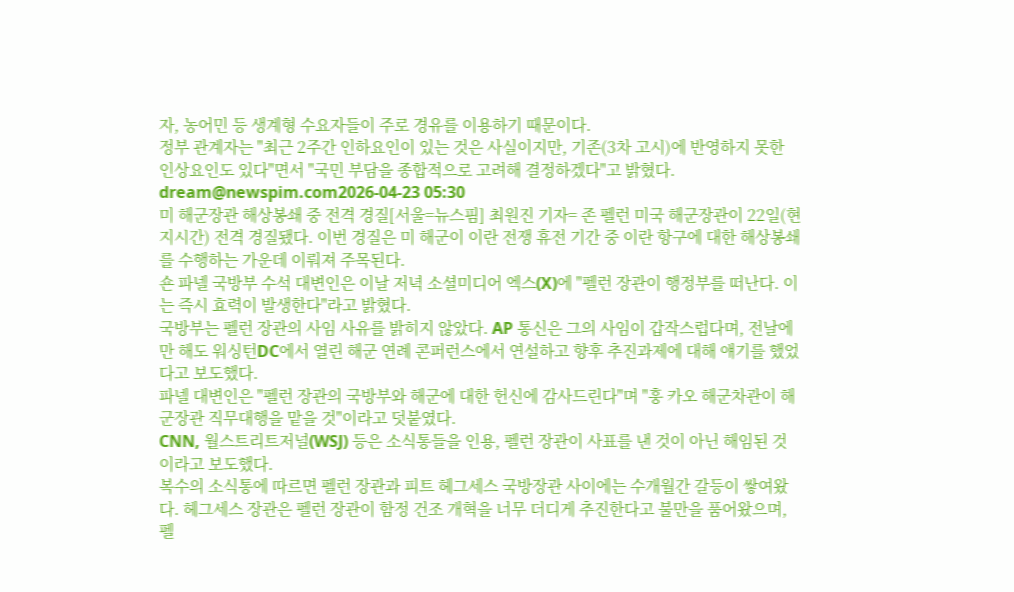자, 농어민 등 생계형 수요자들이 주로 경유를 이용하기 때문이다.
정부 관계자는 "최근 2주간 인하요인이 있는 것은 사실이지만, 기존(3차 고시)에 반영하지 못한 인상요인도 있다"면서 "국민 부담을 종합적으로 고려해 결정하겠다"고 밝혔다.
dream@newspim.com2026-04-23 05:30
미 해군장관 해상봉쇄 중 전격 경질[서울=뉴스핌] 최원진 기자= 존 펠런 미국 해군장관이 22일(현지시간) 전격 경질됐다. 이번 경질은 미 해군이 이란 전쟁 휴전 기간 중 이란 항구에 대한 해상봉쇄를 수행하는 가운데 이뤄져 주목된다.
숀 파넬 국방부 수석 대변인은 이날 저녁 소셜미디어 엑스(X)에 "펠런 장관이 행정부를 떠난다. 이는 즉시 효력이 발생한다"라고 밝혔다.
국방부는 펠런 장관의 사임 사유를 밝히지 않았다. AP 통신은 그의 사임이 갑작스럽다며, 전날에만 해도 워싱턴DC에서 열린 해군 연례 콘퍼런스에서 연설하고 향후 추진과제에 대해 얘기를 했었다고 보도했다.
파넬 대변인은 "펠런 장관의 국방부와 해군에 대한 헌신에 감사드린다"며 "훙 카오 해군차관이 해군장관 직무대행을 맡을 것"이라고 덧붙였다.
CNN, 월스트리트저널(WSJ) 등은 소식통들을 인용, 펠런 장관이 사표를 낸 것이 아닌 해임된 것이라고 보도했다.
복수의 소식통에 따르면 펠런 장관과 피트 헤그세스 국방장관 사이에는 수개월간 갈등이 쌓여왔다. 헤그세스 장관은 펠런 장관이 함정 건조 개혁을 너무 더디게 추진한다고 불만을 품어왔으며, 펠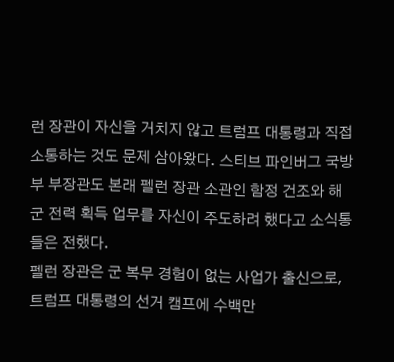런 장관이 자신을 거치지 않고 트럼프 대통령과 직접 소통하는 것도 문제 삼아왔다. 스티브 파인버그 국방부 부장관도 본래 펠런 장관 소관인 함정 건조와 해군 전력 획득 업무를 자신이 주도하려 했다고 소식통들은 전했다.
펠런 장관은 군 복무 경험이 없는 사업가 출신으로, 트럼프 대통령의 선거 캠프에 수백만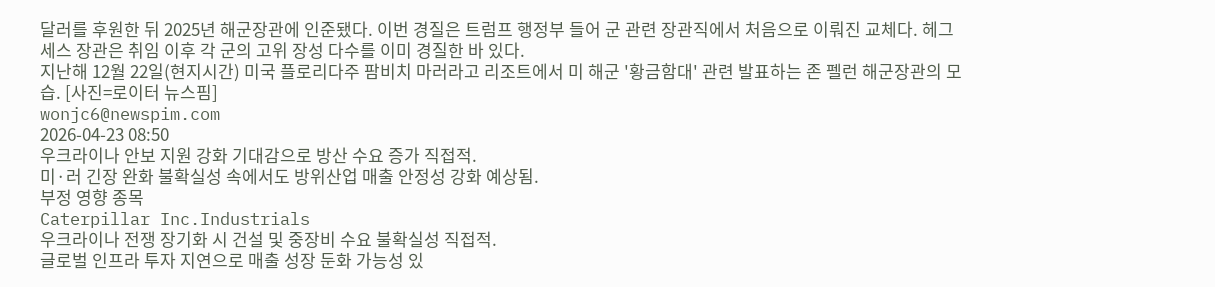달러를 후원한 뒤 2025년 해군장관에 인준됐다. 이번 경질은 트럼프 행정부 들어 군 관련 장관직에서 처음으로 이뤄진 교체다. 헤그세스 장관은 취임 이후 각 군의 고위 장성 다수를 이미 경질한 바 있다.
지난해 12월 22일(현지시간) 미국 플로리다주 팜비치 마러라고 리조트에서 미 해군 '황금함대' 관련 발표하는 존 펠런 해군장관의 모습. [사진=로이터 뉴스핌]
wonjc6@newspim.com
2026-04-23 08:50
우크라이나 안보 지원 강화 기대감으로 방산 수요 증가 직접적.
미·러 긴장 완화 불확실성 속에서도 방위산업 매출 안정성 강화 예상됨.
부정 영향 종목
Caterpillar Inc.Industrials
우크라이나 전쟁 장기화 시 건설 및 중장비 수요 불확실성 직접적.
글로벌 인프라 투자 지연으로 매출 성장 둔화 가능성 있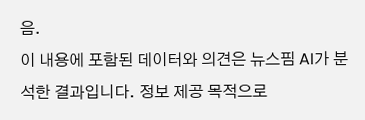음.
이 내용에 포함된 데이터와 의견은 뉴스핌 AI가 분석한 결과입니다. 정보 제공 목적으로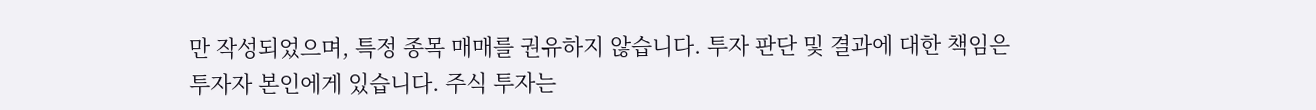만 작성되었으며, 특정 종목 매매를 권유하지 않습니다. 투자 판단 및 결과에 대한 책임은 투자자 본인에게 있습니다. 주식 투자는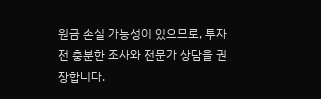원금 손실 가능성이 있으므로, 투자 전 충분한 조사와 전문가 상담을 권장합니다.